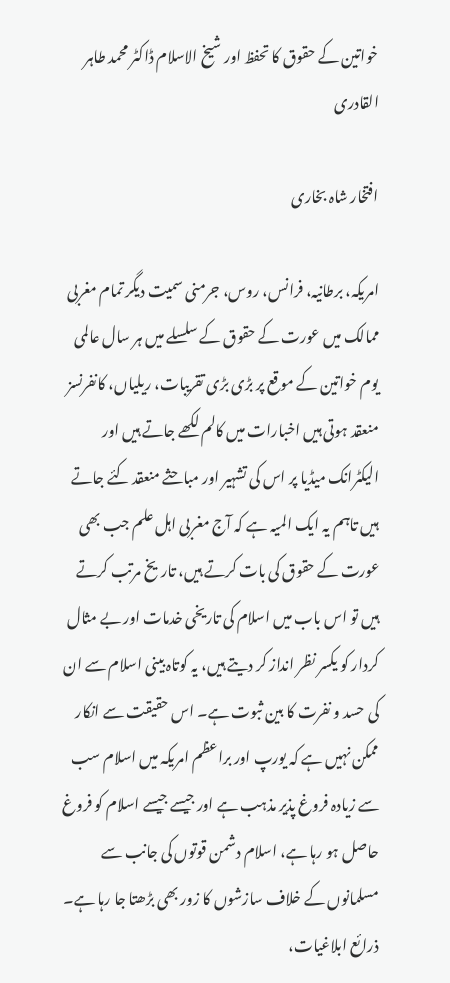خواتین کے حقوق کا تحفظ اور شیخ الاسلام ڈاکٹر محمد طاہر القادری

افتخار شاہ بخاری

امریکہ، برطانیہ، فرانس، روس، جرمنی سمیت دیگر تمام مغربی ممالک میں عورت کے حقوق کے سلسلے میں ہر سال عالمی یوم خواتین کے موقع پر بڑی بڑی تقریبات، ریلیاں، کانفرنسز منعقد ہوتی ہیں اخبارات میں کالم لکھے جاتے ہیں اور الیکٹرانک میڈیا پر اس کی تشہیر اور مباحثے منعقد کئے جاتے ہیں تاہم یہ ایک المیہ ہے کہ آج مغربی اہل علم جب بھی عورت کے حقوق کی بات کرتے ہیں، تاریخ مرتب کرتے ہیں تو اس باب میں اسلام کی تاریخی خدمات اور بے مثال کردار کو یکسر نظر انداز کر دیتے ہیں، یہ کوتاہ بینی اسلام سے ان کی حسد و نفرت کا بین ثبوت ہے۔ اس حقیقت سے انکار ممکن نہیں ہے کہ یورپ اور براعظم امریکہ میں اسلام سب سے زیادہ فروغ پذیر مذہب ہے اور جیسے جیسے اسلام کو فروغ حاصل ہو رہا ہے، اسلام دشمن قوتوں کی جانب سے مسلمانوں کے خلاف سازشوں کا زور بھی بڑھتا جا رہا ہے۔ ذرائع ابلاغیات،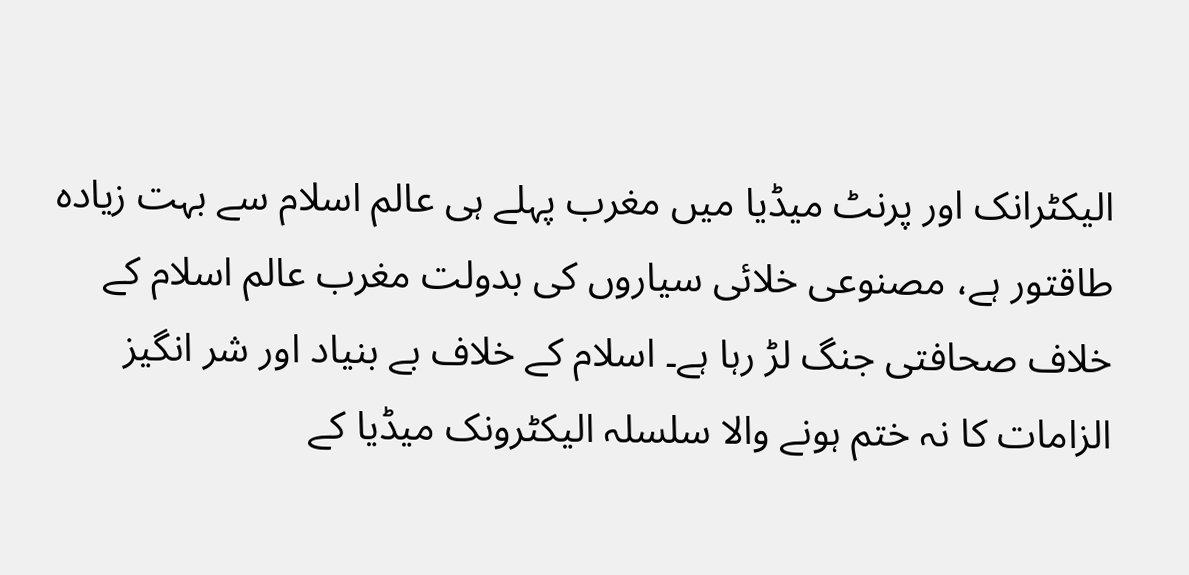الیکٹرانک اور پرنٹ میڈیا میں مغرب پہلے ہی عالم اسلام سے بہت زیادہ طاقتور ہے، مصنوعی خلائی سیاروں کی بدولت مغرب عالم اسلام کے خلاف صحافتی جنگ لڑ رہا ہے۔ اسلام کے خلاف بے بنیاد اور شر انگیز الزامات کا نہ ختم ہونے والا سلسلہ الیکٹرونک میڈیا کے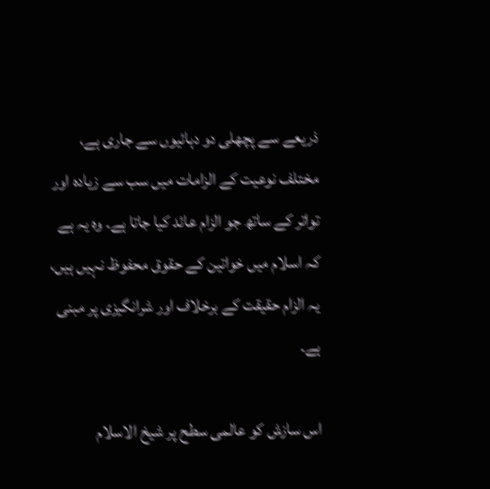ذریعے سے پچھلی دو دہائیوں سے جاری ہے، مختلف نوعیت کے الزامات میں سب سے زیادہ اور تواتر کے ساتھ جو الزام عائد کیا جاتا ہے۔ وہ یہ ہے کہ اسلام میں خواتین کے حقوق محفوظ نہیں ہیں، یہ الزام حقیقت کے برخلاف اور شرانگیزی پر مبنی ہے۔

اس سازش کو عالمی سطح پر شیخ الاسلام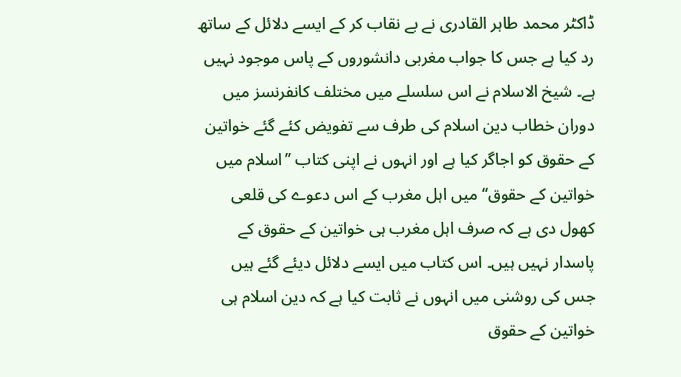ڈاکٹر محمد طاہر القادری نے بے نقاب کر کے ایسے دلائل کے ساتھ رد کیا ہے جس کا جواب مغربی دانشوروں کے پاس موجود نہیں ہے۔ شیخ الاسلام نے اس سلسلے میں مختلف کانفرنسز میں دوران خطاب دین اسلام کی طرف سے تفویض کئے گئے خواتین کے حقوق کو اجاگر کیا ہے اور انہوں نے اپنی کتاب ’’اسلام میں خواتین کے حقوق‘‘ میں اہل مغرب کے اس دعوے کی قلعی کھول دی ہے کہ صرف اہل مغرب ہی خواتین کے حقوق کے پاسدار نہیں ہیں۔ اس کتاب میں ایسے دلائل دیئے گئے ہیں جس کی روشنی میں انہوں نے ثابت کیا ہے کہ دین اسلام ہی خواتین کے حقوق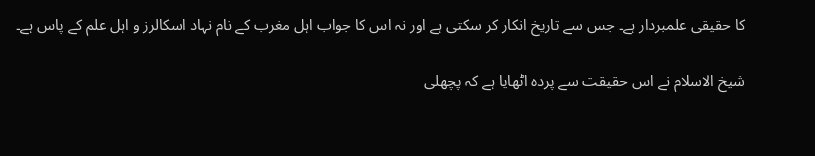کا حقیقی علمبردار ہے۔ جس سے تاریخ انکار کر سکتی ہے اور نہ اس کا جواب اہل مغرب کے نام نہاد اسکالرز و اہل علم کے پاس ہے۔

شیخ الاسلام نے اس حقیقت سے پردہ اٹھایا ہے کہ پچھلی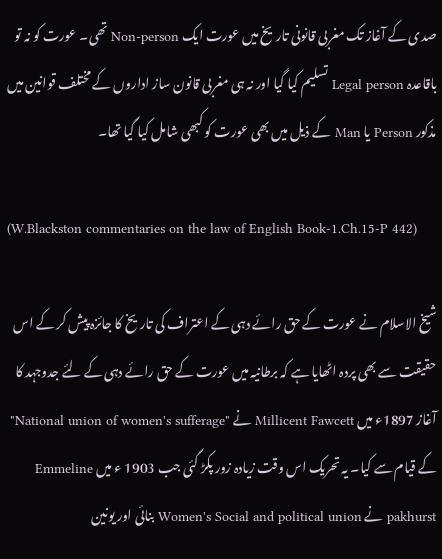صدی کے آغاز تک مغربی قانونی تاریخ میں عورت ایک Non-person تھی۔ عورت کو نہ تو باقاعدہ Legal person تسلیم کیا گیا اور نہ ہی مغربی قانون ساز اداروں کے مختلف قوانین میں مذکور Person یا Man کے ذیل میں بھی عورت کو کبھی شامل کیا گیا تھا۔

(W.Blackston commentaries on the law of English Book-1.Ch.15-P 442)

شیخ الاسلام نے عورت کے حق رائے دہی کے اعتراف کی تاریخ کا جائزہ پیش کر کے اس حقیقت سے بھی پردہ اٹھایا ہے کہ برطانیہ میں عورت کے حق رائے دہی کے لئے جدوجہد کا آغاز 1897ء میں Millicent Fawcett نے "National union of women's sufferage" کے قیام سے کیا۔ یہ تحریک اس وقت زیادہ زور پکڑ گئی جب 1903 ء میں Emmeline pakhurst نے Women's Social and political union بنائی اور یونین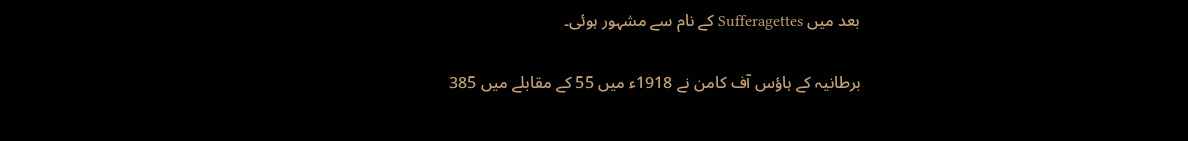بعد میں Sufferagettes کے نام سے مشہور ہوئی۔

برطانیہ کے ہاؤس آف کامن نے 1918ء میں 55 کے مقابلے میں 385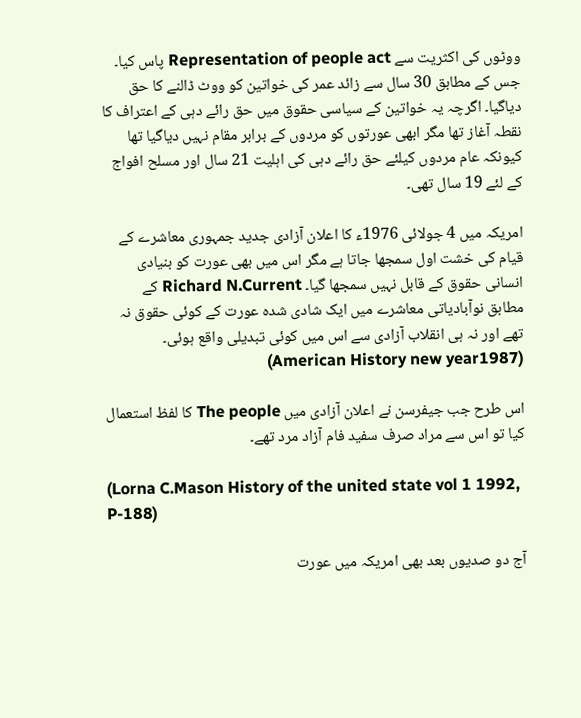ووٹوں کی اکثریت سے Representation of people act پاس کیا۔ جس کے مطابق 30 سال سے زائد عمر کی خواتین کو ووٹ ڈالنے کا حق دیاگیا۔ اگرچہ یہ خواتین کے سیاسی حقوق میں حق رائے دہی کے اعتراف کا نقطہ آغاز تھا مگر ابھی عورتوں کو مردوں کے برابر مقام نہیں دیاگیا تھا کیونکہ عام مردوں کیلئے حق رائے دہی کی اہلیت 21 سال اور مسلح افواج کے لئے 19 سال تھی۔

امریکہ میں 4 جولائی 1976ء کا اعلان آزادی جدید جمہوری معاشرے کے قیام کی خشت اول سمجھا جاتا ہے مگر اس میں بھی عورت کو بنیادی انسانی حقوق کے قابل نہیں سمجھا گیا۔ Richard N.Current کے مطابق نوآبادیاتی معاشرے میں ایک شادی شدہ عورت کے کوئی حقوق نہ تھے اور نہ ہی انقلاب آزادی سے اس میں کوئی تبدیلی واقع ہوئی۔ (American History new year1987)

اس طرح جب جیفرسن نے اعلان آزادی میں The people کا لفظ استعمال کیا تو اس سے مراد صرف سفید فام آزاد مرد تھے۔

(Lorna C.Mason History of the united state vol 1 1992, P-188)

آج دو صدیوں بعد بھی امریکہ میں عورت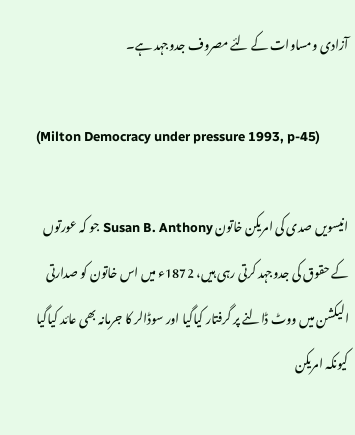آزادی ومساوات کے لئے مصروف جدوجہد ہے۔

(Milton Democracy under pressure 1993, p-45)

انیسویں صدی کی امریکن خاتون Susan B. Anthony جو کہ عورتوں کے حقوق کی جدوجہد کرتی رہی ہیں، 1872ء میں اس خاتون کو صدارتی الیکشن میں ووٹ ڈالنے پر گرفتار کیاگیا اور سوڈالر کا جرمانہ بھی عائد کیاگیا کیونکہ امریکن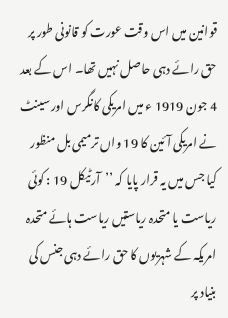قوانین میں اس وقت عورت کو قانونی طور پر حق رائے دہی حاصل نہیں تھا۔ اس کے بعد 4 جون 1919 ء میں امریکی کانگرس اور سینٹ نے امریکی آئین کا 19 واں ترمیمی بل منظور کیا جس میں یہ قرار پایا کہ ’’آرٹیکل 19 : کوئی ریاست یا متحدہ ریاستیں ریاست ہائے متحدہ امریکہ کے شہریوں کا حق رائے دہی جنس کی بنیاد پر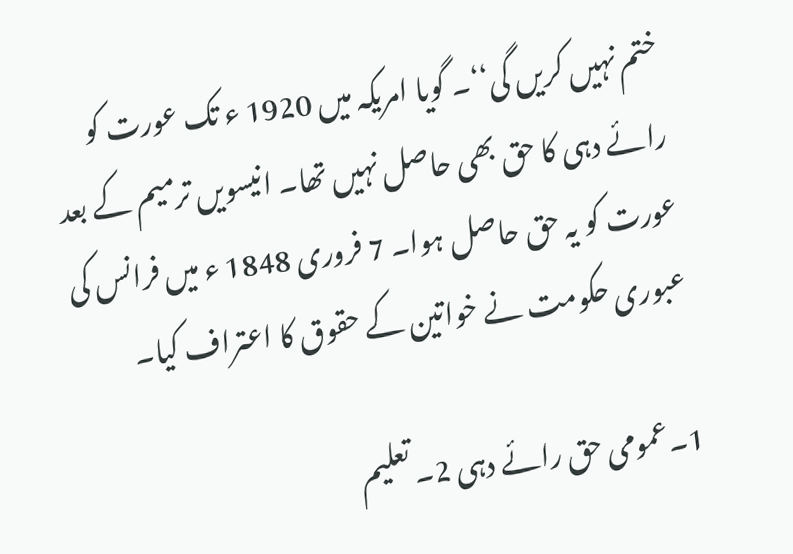ختم نہیں کریں گی‘‘۔ گویا امریکہ میں 1920 ء تک عورت کو رائے دہی کا حق بھی حاصل نہیں تھا۔ انیسویں ترمیم کے بعد عورت کو یہ حق حاصل ہوا۔ 7 فروری 1848 ء میں فرانس کی عبوری حکومت نے خواتین کے حقوق کا اعتراف کیا۔

1۔عمومی حق رائے دہی 2۔ تعلیم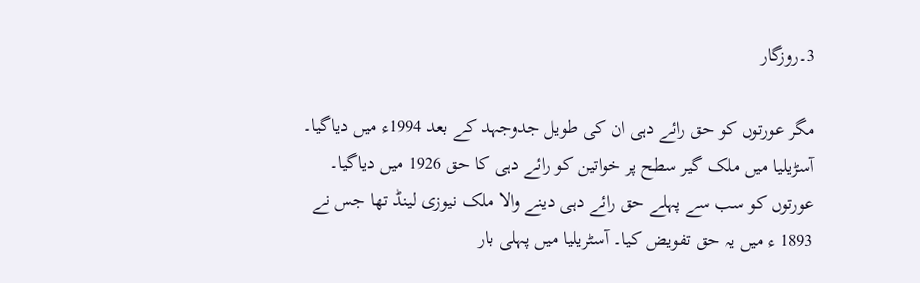3۔روزگار

مگر عورتوں کو حق رائے دہی ان کی طویل جدوجہد کے بعد 1994ء میں دیاگیا۔ آسڑیلیا میں ملک گیر سطح پر خواتین کو رائے دہی کا حق 1926 میں دیاگیا۔ عورتوں کو سب سے پہلے حق رائے دہی دینے والا ملک نیوزی لینڈ تھا جس نے 1893 ء میں یہ حق تفویض کیا۔ آسٹریلیا میں پہلی بار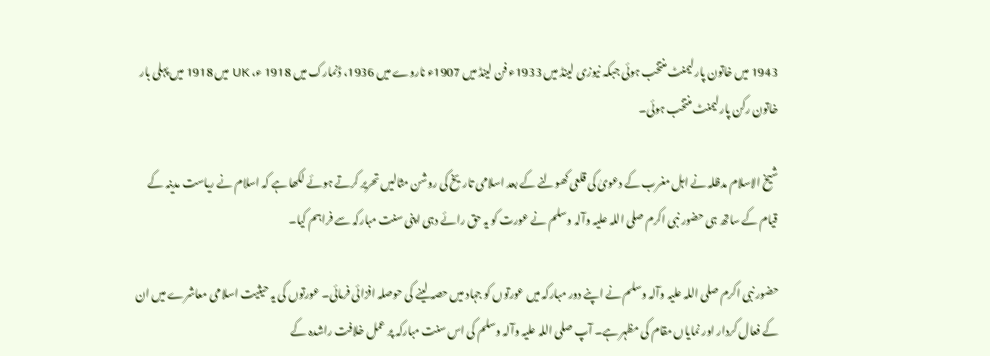1943 میں خاتون پارلیمنٹ منتخب ہوئی جبکہ نیوزی لینڈ میں 1933ء فن لینڈ میں 1907ء ناروے میں 1936، ڈنمارک میں 1918 ء، UK میں 1918 میں پہلی بار خاتون رکن پارلیمنٹ منتخب ہوئی۔

شیخ الاسلام مدظلہ نے اہل مغرب کے دعویٰ کی قلعی کھولنے کے بعد اسلامی تاریخ کی روشن مثالیں تحریر کرتے ہوئے لکھا ہے کہ اسلام نے ریاست مدینہ کے قیام کے ساتھ ہی حضور نبی اکرم صلی اللہ علیہ وآلہ وسلم نے عورت کو یہ حق رائے دہی اپنی سنت مبارکہ سے فراہم کیا۔

حضور نبی اکرم صلی اللہ علیہ وآلہ وسلم نے اپنے دور مبارکہ میں عورتوں کو جہاد میں حصہ لینے کی حوصلہ افزائی فرمائی۔ عورتوں کی یہ حیثیت اسلامی معاشرے میں ان کے فعال کردار اور نمایاں مقام کی مظہر ہے۔ آپ صلی اللہ علیہ وآلہ وسلم کی اس سنت مبارکہ پر عمل خلافت راشدہ کے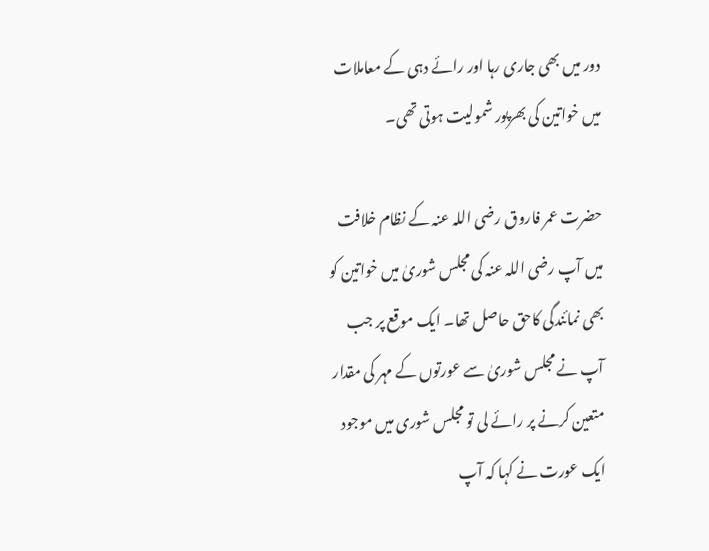دور میں بھی جاری رہا اور رائے دہی کے معاملات میں خواتین کی بھرپور شمولیت ہوتی تھی۔

حضرت عمر فاروق رضی اللہ عنہ کے نظام خلافت میں آپ رضی اللہ عنہ کی مجلس شوریٰ میں خواتین کو بھی نمائندگی کاحق حاصل تھا۔ ایک موقع پر جب آپ نے مجلس شوریٰ سے عورتوں کے مہر کی مقدار متعین کرنے پر رائے لی تو مجلس شوری میں موجود ایک عورت نے کہا کہ آپ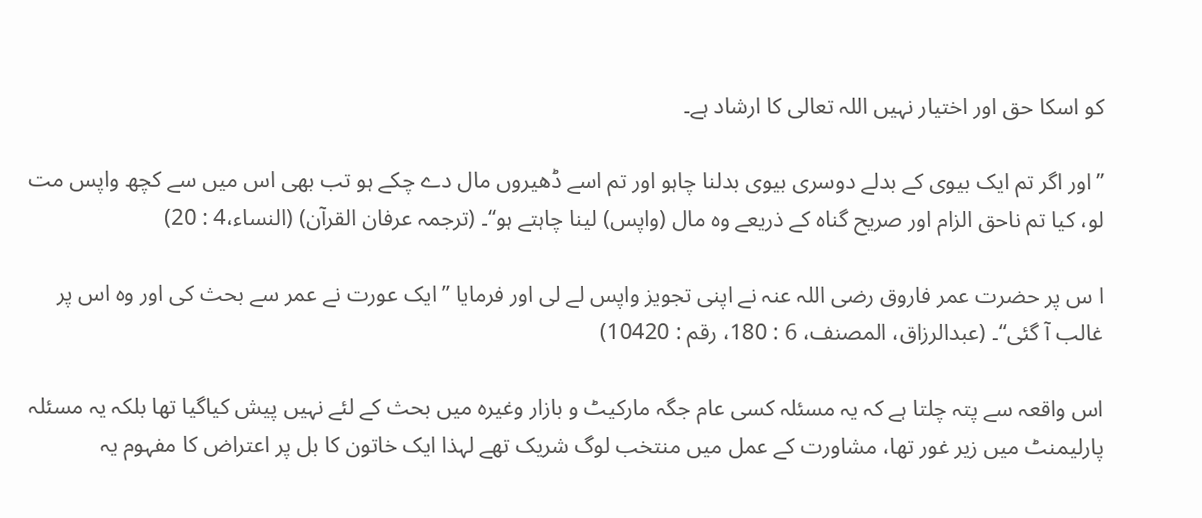کو اسکا حق اور اختیار نہیں اللہ تعالی کا ارشاد ہے۔

’’اور اگر تم ایک بیوی کے بدلے دوسری بیوی بدلنا چاہو اور تم اسے ڈھیروں مال دے چکے ہو تب بھی اس میں سے کچھ واپس مت لو، کیا تم ناحق الزام اور صریح گناہ کے ذریعے وہ مال (واپس) لینا چاہتے ہو‘‘۔ (ترجمہ عرفان القرآن) (النساء،4 : 20)

ا س پر حضرت عمر فاروق رضی اللہ عنہ نے اپنی تجویز واپس لے لی اور فرمایا ’’ایک عورت نے عمر سے بحث کی اور وہ اس پر غالب آ گئی‘‘۔ (عبدالرزاق، المصنف، 6 : 180، رقم : 10420)

اس واقعہ سے پتہ چلتا ہے کہ یہ مسئلہ کسی عام جگہ مارکیٹ و بازار وغیرہ میں بحث کے لئے نہیں پیش کیاگیا تھا بلکہ یہ مسئلہ پارلیمنٹ میں زیر غور تھا، مشاورت کے عمل میں منتخب لوگ شریک تھے لہذا ایک خاتون کا بل پر اعتراض کا مفہوم یہ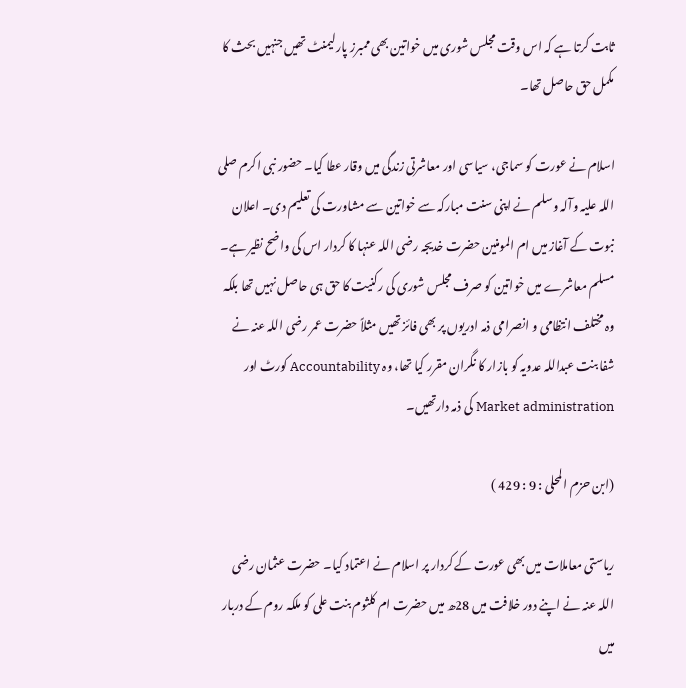ثابت کرتا ہے کہ اس وقت مجلس شوری میں خواتین بھی ممبرز پارلیمنٹ تھیں جنہیں بحث کا مکمل حق حاصل تھا۔

اسلام نے عورت کو سماجی، سیاسی اور معاشرتی زندگی میں وقار عطا کیا۔ حضور نبی اکرم صلی اللہ علیہ وآلہ وسلم نے اپنی سنت مبارکہ سے خواتین سے مشاورت کی تعلیم دی۔ اعلان نبوت کے آغاز میں ام المومنین حضرت خدیجہ رضی اللہ عنہا کا کردار اس کی واضح نظیر ہے۔ مسلم معاشرے میں خواتین کو صرف مجلس شوری کی رکنیت کا حق ہی حاصل نہیں تھا بلکہ وہ مختلف انتظامی و انصرامی ذمہ ادریوں پر بھی فائز تھیں مثلاً حضرت عمر رضی اللہ عنہ نے شفا بنت عبداللہ عدویہ کو بازار کا نگران مقرر کیا تھا، وہ Accountability کورٹ اور Market administration کی ذمہ دارتھیں۔

(ابن حزم المحلی : 9 : 429 )

ریاستی معاملات میں بھی عورت کے کردار پر اسلام نے اعتماد کیا۔ حضرت عثمان رضی اللہ عنہ نے اپنے دور خلافت میں 28ھ میں حضرت ام کلثوم بنت علی کو ملکہ روم کے دربار میں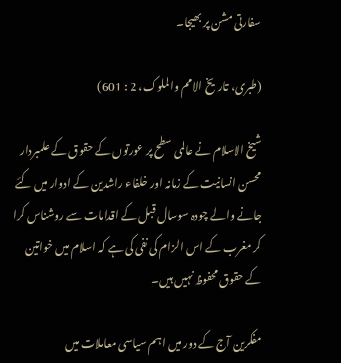سفارتی مشن پر بھیجا۔

(طبری، تاریخ الامم والملوک، 2 : 601)

شیخ الاسلام نے عالمی سطح پر عورتوں کے حقوق کے علمبردار محسن انسانیت کے زمانہ اور خلفاء راشدین کے ادوار میں کئے جانے والے چودہ سوسال قبل کے اقدامات سے روشناس کرا کر مغرب کے اس الزام کی نفی کی ہے کہ اسلام میں خواتین کے حقوق محفوظ نہیں ہیں۔

مفکرین آج کے دور میں اہم سیاسی معاملات میں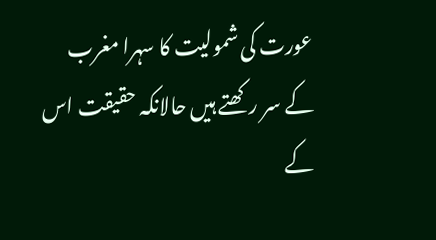عورت کی شمولیت کا سہرا مغرب کے سر رکھتے ہیں حالانکہ حقیقت اس کے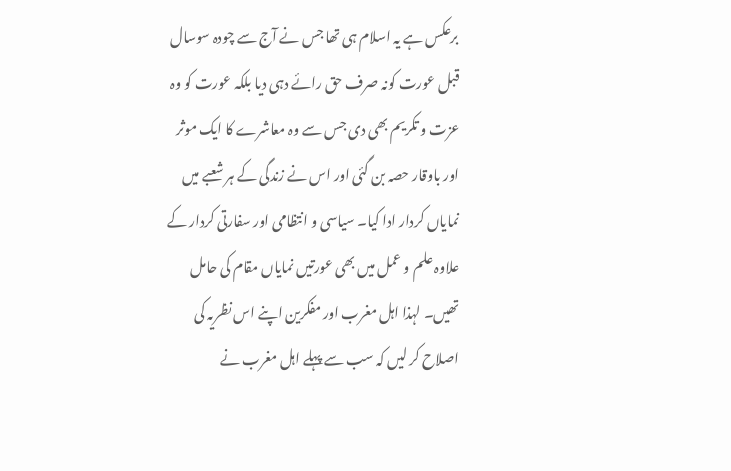برعکس ہے یہ اسلام ہی تھا جس نے آج سے چودہ سوسال قبل عورت کونہ صرف حق رائے دہی دیا بلکہ عورت کو وہ عزت و تکریم بھی دی جس سے وہ معاشرے کا ایک موثر اور باوقار حصہ بن گئی اور اس نے زندگی کے ہر شعبے میں نمایاں کردار ادا کیا۔ سیاسی و انتظامی اور سفارتی کردار کے علاوہ علم و عمل میں بھی عورتیں نمایاں مقام کی حامل تھیں۔ لہذا اہل مغرب اور مفکرین اپنے اس نظریہ کی اصلاح کر لیں کہ سب سے پہلے اہل مغرب نے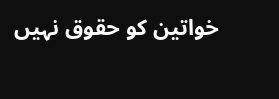خواتین کو حقوق نہیں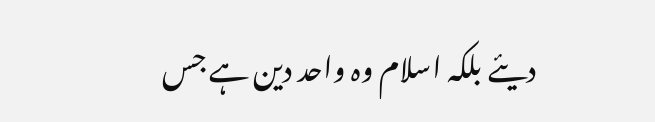دیئے بلکہ اسلام وہ واحد دین ہے جس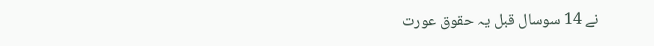نے 14 سوسال قبل یہ حقوق عورت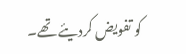کو تفویض کردیئے تھے۔